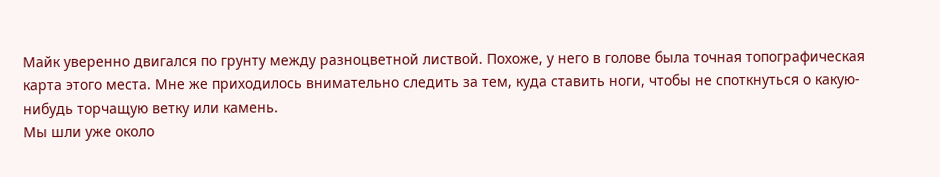Майк уверенно двигался по грунту между разноцветной листвой. Похоже, у него в голове была точная топографическая карта этого места. Мне же приходилось внимательно следить за тем, куда ставить ноги, чтобы не споткнуться о какую-нибудь торчащую ветку или камень.
Мы шли уже около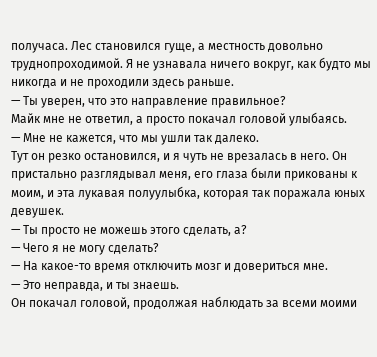получаса. Лес становился гуще, а местность довольно труднопроходимой. Я не узнавала ничего вокруг, как будто мы никогда и не проходили здесь раньше.
— Ты уверен, что это направление правильное?
Майк мне не ответил, а просто покачал головой улыбаясь.
— Мне не кажется, что мы ушли так далеко.
Тут он резко остановился, и я чуть не врезалась в него. Он пристально разглядывал меня, его глаза были прикованы к моим, и эта лукавая полуулыбка, которая так поражала юных девушек.
— Ты просто не можешь этого сделать, а?
— Чего я не могу сделать?
— На какое-то время отключить мозг и довериться мне.
— Это неправда, и ты знаешь.
Он покачал головой, продолжая наблюдать за всеми моими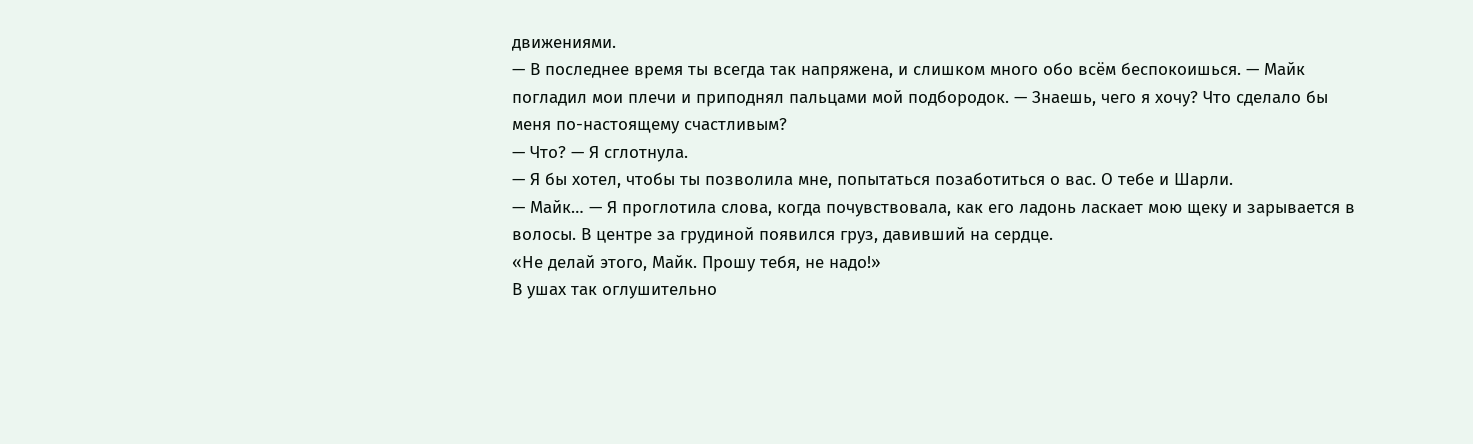движениями.
— В последнее время ты всегда так напряжена, и слишком много обо всём беспокоишься. — Майк погладил мои плечи и приподнял пальцами мой подбородок. — Знаешь, чего я хочу? Что сделало бы меня по-настоящему счастливым?
— Что? — Я сглотнула.
— Я бы хотел, чтобы ты позволила мне, попытаться позаботиться о вас. О тебе и Шарли.
— Майк… — Я проглотила слова, когда почувствовала, как его ладонь ласкает мою щеку и зарывается в волосы. В центре за грудиной появился груз, давивший на сердце.
«Не делай этого, Майк. Прошу тебя, не надо!»
В ушах так оглушительно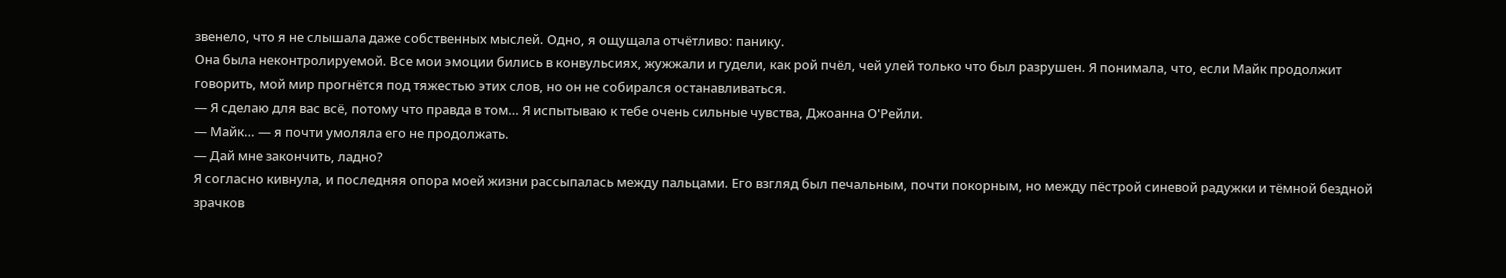звенело, что я не слышала даже собственных мыслей. Одно, я ощущала отчётливо: панику.
Она была неконтролируемой. Все мои эмоции бились в конвульсиях, жужжали и гудели, как рой пчёл, чей улей только что был разрушен. Я понимала, что, если Майк продолжит говорить, мой мир прогнётся под тяжестью этих слов, но он не собирался останавливаться.
— Я сделаю для вас всё, потому что правда в том… Я испытываю к тебе очень сильные чувства, Джоанна О'Рейли.
— Майк… — я почти умоляла его не продолжать.
— Дай мне закончить, ладно?
Я согласно кивнула, и последняя опора моей жизни рассыпалась между пальцами. Его взгляд был печальным, почти покорным, но между пёстрой синевой радужки и тёмной бездной зрачков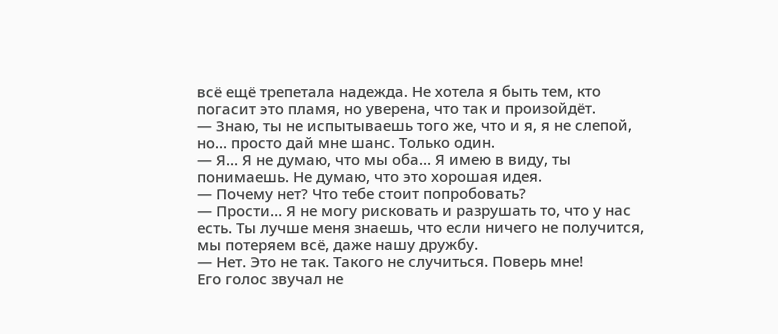всё ещё трепетала надежда. Не хотела я быть тем, кто погасит это пламя, но уверена, что так и произойдёт.
— Знаю, ты не испытываешь того же, что и я, я не слепой, но… просто дай мне шанс. Только один.
— Я… Я не думаю, что мы оба… Я имею в виду, ты понимаешь. Не думаю, что это хорошая идея.
— Почему нет? Что тебе стоит попробовать?
— Прости… Я не могу рисковать и разрушать то, что у нас есть. Ты лучше меня знаешь, что если ничего не получится, мы потеряем всё, даже нашу дружбу.
— Нет. Это не так. Такого не случиться. Поверь мне!
Его голос звучал не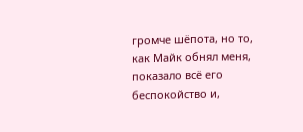громче шёпота, но то, как Майк обнял меня, показало всё его беспокойство и,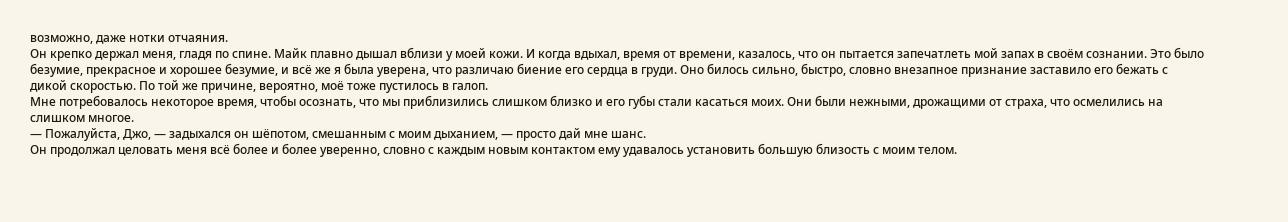возможно, даже нотки отчаяния.
Он крепко держал меня, гладя по спине. Майк плавно дышал вблизи у моей кожи. И когда вдыхал, время от времени, казалось, что он пытается запечатлеть мой запах в своём сознании. Это было безумие, прекрасное и хорошее безумие, и всё же я была уверена, что различаю биение его сердца в груди. Оно билось сильно, быстро, словно внезапное признание заставило его бежать с дикой скоростью. По той же причине, вероятно, моё тоже пустилось в галоп.
Мне потребовалось некоторое время, чтобы осознать, что мы приблизились слишком близко и его губы стали касаться моих. Они были нежными, дрожащими от страха, что осмелились на слишком многое.
— Пожалуйста, Джо, — задыхался он шёпотом, смешанным с моим дыханием, — просто дай мне шанс.
Он продолжал целовать меня всё более и более уверенно, словно с каждым новым контактом ему удавалось установить большую близость с моим телом.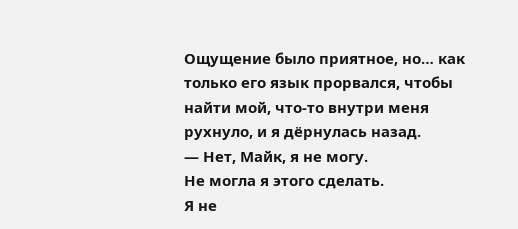Ощущение было приятное, но… как только его язык прорвался, чтобы найти мой, что-то внутри меня рухнуло, и я дёрнулась назад.
— Нет, Майк, я не могу.
Не могла я этого сделать.
Я не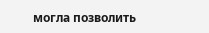могла позволить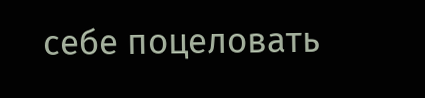себе поцеловать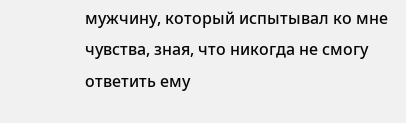мужчину, который испытывал ко мне чувства, зная, что никогда не смогу ответить ему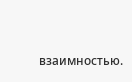взаимностью.